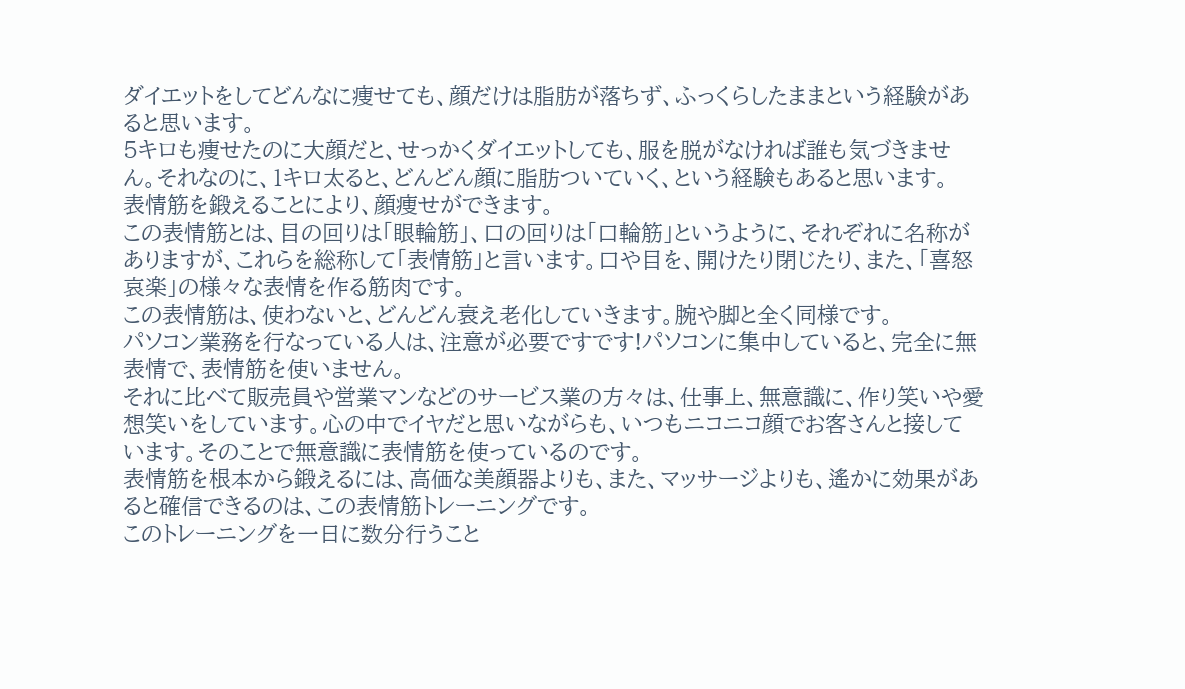ダイエットをしてどんなに痩せても、顔だけは脂肪が落ちず、ふっくらしたままという経験があると思います。
5キロも痩せたのに大顔だと、せっかくダイエットしても、服を脱がなければ誰も気づきません。それなのに、1キロ太ると、どんどん顔に脂肪ついていく、という経験もあると思います。
表情筋を鍛えることにより、顔痩せができます。
この表情筋とは、目の回りは「眼輪筋」、口の回りは「口輪筋」というように、それぞれに名称がありますが、これらを総称して「表情筋」と言います。口や目を、開けたり閉じたり、また、「喜怒哀楽」の様々な表情を作る筋肉です。
この表情筋は、使わないと、どんどん衰え老化していきます。腕や脚と全く同様です。
パソコン業務を行なっている人は、注意が必要ですです!パソコンに集中していると、完全に無表情で、表情筋を使いません。
それに比べて販売員や営業マンなどのサービス業の方々は、仕事上、無意識に、作り笑いや愛想笑いをしています。心の中でイヤだと思いながらも、いつもニコニコ顔でお客さんと接しています。そのことで無意識に表情筋を使っているのです。
表情筋を根本から鍛えるには、高価な美顔器よりも、また、マッサージよりも、遙かに効果があると確信できるのは、この表情筋トレーニングです。
このトレーニングを一日に数分行うこと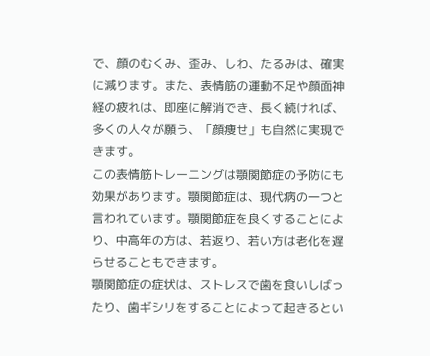で、顔のむくみ、歪み、しわ、たるみは、確実に減ります。また、表情筋の運動不足や顔面神経の疲れは、即座に解消でき、長く続ければ、多くの人々が願う、「顔痩せ」も自然に実現できます。
この表情筋トレーニングは顎関節症の予防にも効果があります。顎関節症は、現代病の一つと言われています。顎関節症を良くすることにより、中高年の方は、若返り、若い方は老化を遅らせることもできます。
顎関節症の症状は、ストレスで歯を食いしばったり、歯ギシリをすることによって起きるとい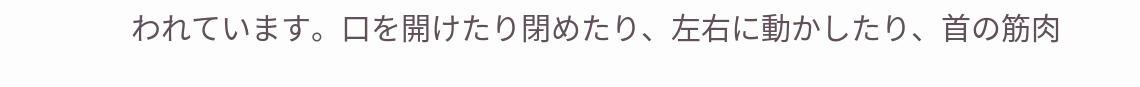われています。口を開けたり閉めたり、左右に動かしたり、首の筋肉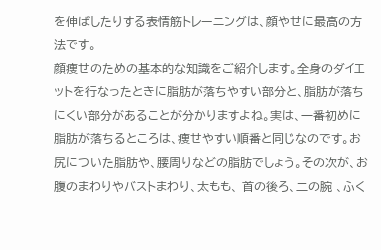を伸ばしたりする表情筋トレーニングは、顔やせに最高の方法です。
顔痩せのための基本的な知識をご紹介します。全身のダイエットを行なったときに脂肪が落ちやすい部分と、脂肪が落ちにくい部分があることが分かりますよね。実は、一番初めに脂肪が落ちるところは、痩せやすい順番と同じなのです。お尻についた脂肪や、腰周りなどの脂肪でしょう。その次が、お腹のまわりやバストまわり、太もも、 首の後ろ、二の腕 、ふく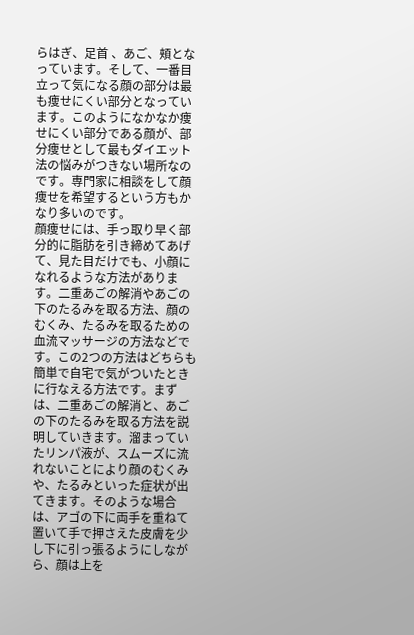らはぎ、足首 、あご、頬となっています。そして、一番目立って気になる顔の部分は最も痩せにくい部分となっています。このようになかなか痩せにくい部分である顔が、部分痩せとして最もダイエット法の悩みがつきない場所なのです。専門家に相談をして顔痩せを希望するという方もかなり多いのです。
顔痩せには、手っ取り早く部分的に脂肪を引き締めてあげて、見た目だけでも、小顔になれるような方法があります。二重あごの解消やあごの下のたるみを取る方法、顔のむくみ、たるみを取るための血流マッサージの方法などです。この2つの方法はどちらも簡単で自宅で気がついたときに行なえる方法です。まずは、二重あごの解消と、あごの下のたるみを取る方法を説明していきます。溜まっていたリンパ液が、スムーズに流れないことにより顔のむくみや、たるみといった症状が出てきます。そのような場合は、アゴの下に両手を重ねて置いて手で押さえた皮膚を少し下に引っ張るようにしながら、顔は上を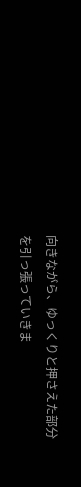向きながら、ゆっくりと押さえた部分を引っ張っていきま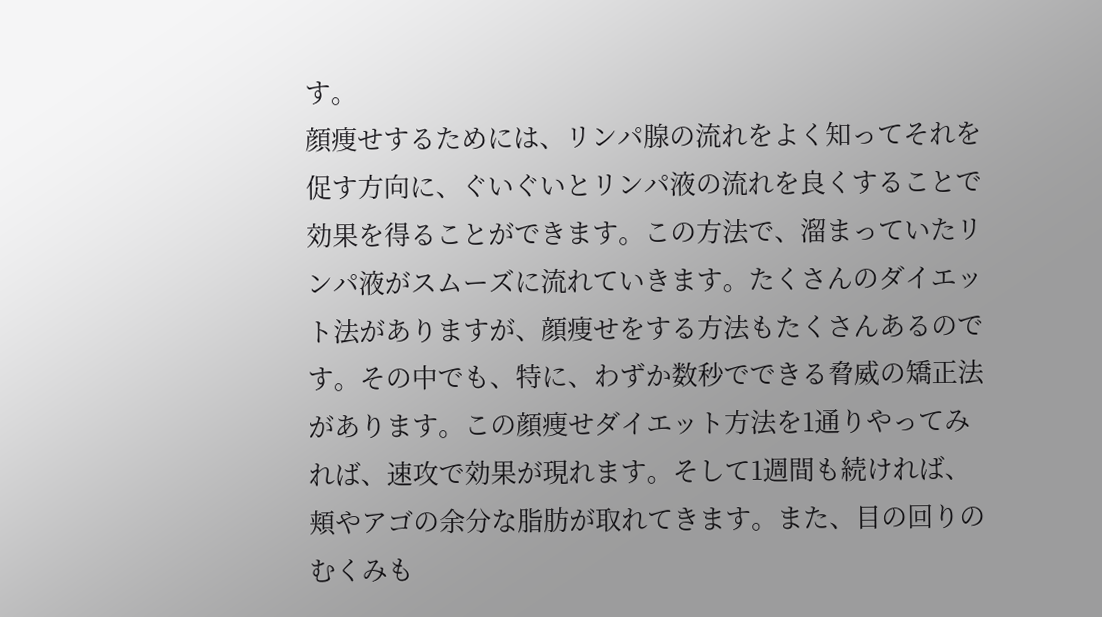す。
顔痩せするためには、リンパ腺の流れをよく知ってそれを促す方向に、ぐいぐいとリンパ液の流れを良くすることで効果を得ることができます。この方法で、溜まっていたリンパ液がスムーズに流れていきます。たくさんのダイエット法がありますが、顔痩せをする方法もたくさんあるのです。その中でも、特に、わずか数秒でできる脅威の矯正法があります。この顔痩せダイエット方法を1通りやってみれば、速攻で効果が現れます。そして1週間も続ければ、頬やアゴの余分な脂肪が取れてきます。また、目の回りのむくみも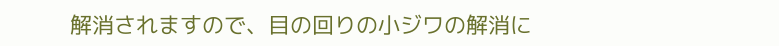解消されますので、目の回りの小ジワの解消に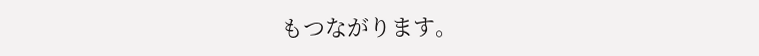もつながります。